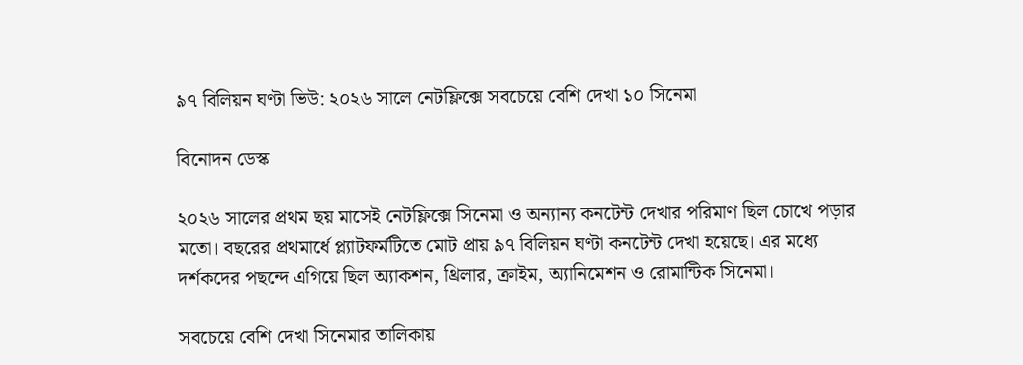৯৭ বিলিয়ন ঘণ্টা ভিউ: ২০২৬ সালে নেটফ্লিক্সে সবচেয়ে বেশি দেখা ১০ সিনেমা

বিনোদন ডেস্ক

২০২৬ সালের প্রথম ছয় মাসেই নেটফ্লিক্সে সিনেমা ও অন্যান্য কনটেন্ট দেখার পরিমাণ ছিল চোখে পড়ার মতো। বছরের প্রথমার্ধে প্ল্যাটফর্মটিতে মোট প্রায় ৯৭ বিলিয়ন ঘণ্টা কনটেন্ট দেখা হয়েছে। এর মধ্যে দর্শকদের পছন্দে এগিয়ে ছিল অ্যাকশন, থ্রিলার, ক্রাইম, অ্যানিমেশন ও রোমান্টিক সিনেমা।

সবচেয়ে বেশি দেখা সিনেমার তালিকায়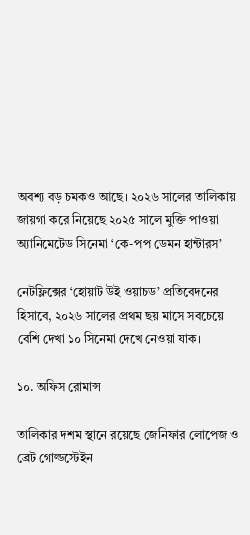অবশ্য বড় চমকও আছে। ২০২৬ সালের তালিকায় জায়গা করে নিয়েছে ২০২৫ সালে মুক্তি পাওয়া অ্যানিমেটেড সিনেমা ‘কে-পপ ডেমন হান্টারস’

নেটফ্লিক্সের ‘হোয়াট উই ওয়াচড’ প্রতিবেদনের হিসাবে, ২০২৬ সালের প্রথম ছয় মাসে সবচেয়ে বেশি দেখা ১০ সিনেমা দেখে নেওয়া যাক।

১০. অফিস রোমান্স

তালিকার দশম স্থানে রয়েছে জেনিফার লোপেজ ও ব্রেট গোল্ডস্টেইন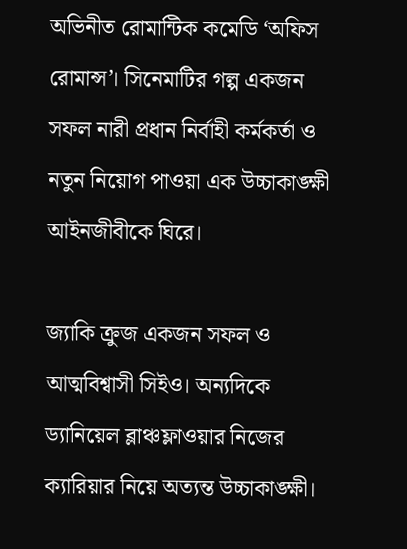অভিনীত রোমান্টিক কমেডি ‘অফিস রোমান্স’। সিনেমাটির গল্প একজন সফল নারী প্রধান নির্বাহী কর্মকর্তা ও নতুন নিয়োগ পাওয়া এক উচ্চাকাঙ্ক্ষী আইনজীবীকে ঘিরে।

জ্যাকি ক্রুজ একজন সফল ও আত্মবিশ্বাসী সিইও। অন্যদিকে ড্যানিয়েল ব্লাঞ্চফ্লাওয়ার নিজের ক্যারিয়ার নিয়ে অত্যন্ত উচ্চাকাঙ্ক্ষী।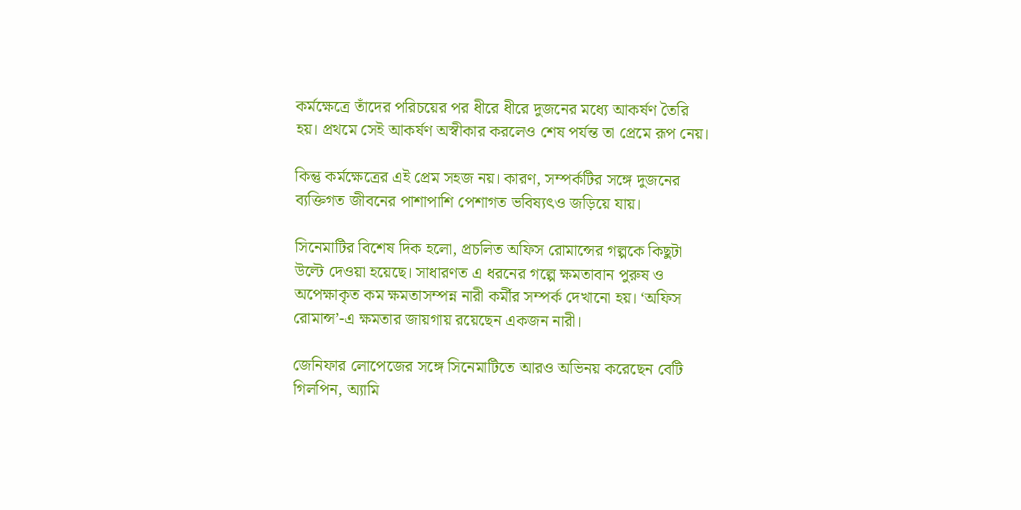কর্মক্ষেত্রে তাঁদের পরিচয়ের পর ধীরে ধীরে দুজনের মধ্যে আকর্ষণ তৈরি হয়। প্রথমে সেই আকর্ষণ অস্বীকার করলেও শেষ পর্যন্ত তা প্রেমে রূপ নেয়।

কিন্তু কর্মক্ষেত্রের এই প্রেম সহজ নয়। কারণ, সম্পর্কটির সঙ্গে দুজনের ব্যক্তিগত জীবনের পাশাপাশি পেশাগত ভবিষ্যৎও জড়িয়ে যায়।

সিনেমাটির বিশেষ দিক হলো, প্রচলিত অফিস রোমান্সের গল্পকে কিছুটা উল্টে দেওয়া হয়েছে। সাধারণত এ ধরনের গল্পে ক্ষমতাবান পুরুষ ও অপেক্ষাকৃত কম ক্ষমতাসম্পন্ন নারী কর্মীর সম্পর্ক দেখানো হয়। ‘অফিস রোমান্স’-এ ক্ষমতার জায়গায় রয়েছেন একজন নারী।

জেনিফার লোপেজের সঙ্গে সিনেমাটিতে আরও অভিনয় করেছেন বেটি গিলপিন, অ্যামি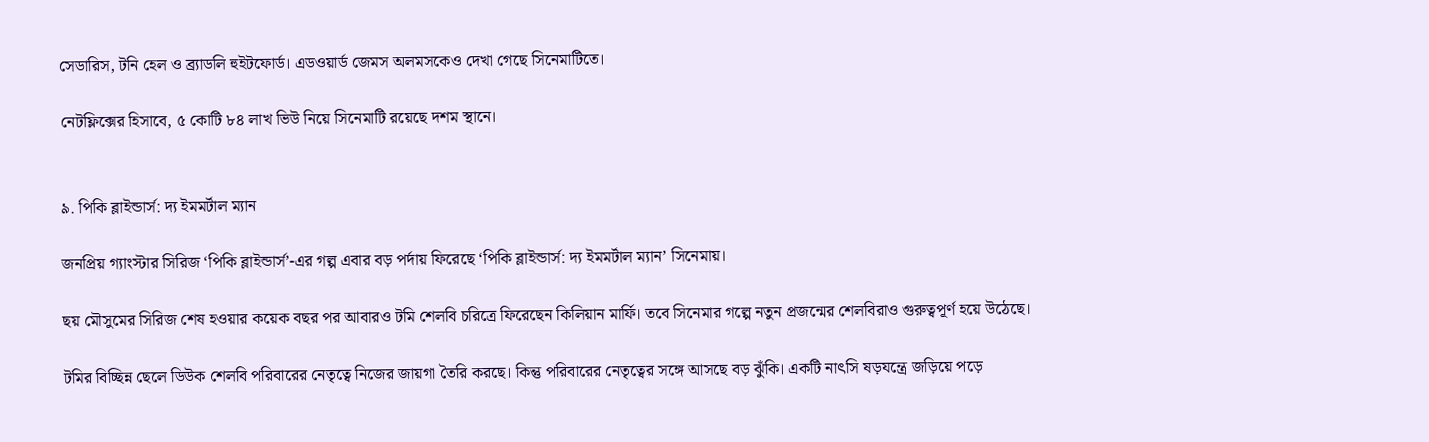সেডারিস, টনি হেল ও ব্র্যাডলি হুইটফোর্ড। এডওয়ার্ড জেমস অলমসকেও দেখা গেছে সিনেমাটিতে।

নেটফ্লিক্সের হিসাবে, ৫ কোটি ৮৪ লাখ ভিউ নিয়ে সিনেমাটি রয়েছে দশম স্থানে।


৯. পিকি ব্লাইন্ডার্স: দ্য ইমমর্টাল ম্যান

জনপ্রিয় গ্যাংস্টার সিরিজ ‘পিকি ব্লাইন্ডার্স’-এর গল্প এবার বড় পর্দায় ফিরেছে ‘পিকি ব্লাইন্ডার্স: দ্য ইমমর্টাল ম্যান’ সিনেমায়।

ছয় মৌসুমের সিরিজ শেষ হওয়ার কয়েক বছর পর আবারও টমি শেলবি চরিত্রে ফিরেছেন কিলিয়ান মার্ফি। তবে সিনেমার গল্পে নতুন প্রজন্মের শেলবিরাও গুরুত্বপূর্ণ হয়ে উঠেছে।

টমির বিচ্ছিন্ন ছেলে ডিউক শেলবি পরিবারের নেতৃত্বে নিজের জায়গা তৈরি করছে। কিন্তু পরিবারের নেতৃত্বের সঙ্গে আসছে বড় ঝুঁকি। একটি নাৎসি ষড়যন্ত্রে জড়িয়ে পড়ে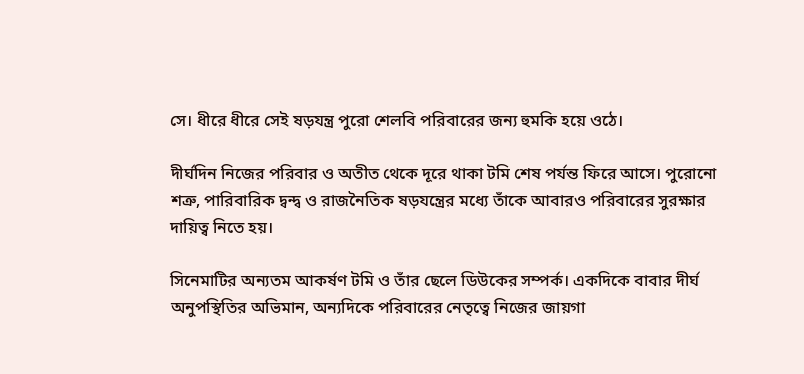সে। ধীরে ধীরে সেই ষড়যন্ত্র পুরো শেলবি পরিবারের জন্য হুমকি হয়ে ওঠে।

দীর্ঘদিন নিজের পরিবার ও অতীত থেকে দূরে থাকা টমি শেষ পর্যন্ত ফিরে আসে। পুরোনো শত্রু, পারিবারিক দ্বন্দ্ব ও রাজনৈতিক ষড়যন্ত্রের মধ্যে তাঁকে আবারও পরিবারের সুরক্ষার দায়িত্ব নিতে হয়।

সিনেমাটির অন্যতম আকর্ষণ টমি ও তাঁর ছেলে ডিউকের সম্পর্ক। একদিকে বাবার দীর্ঘ অনুপস্থিতির অভিমান, অন্যদিকে পরিবারের নেতৃত্বে নিজের জায়গা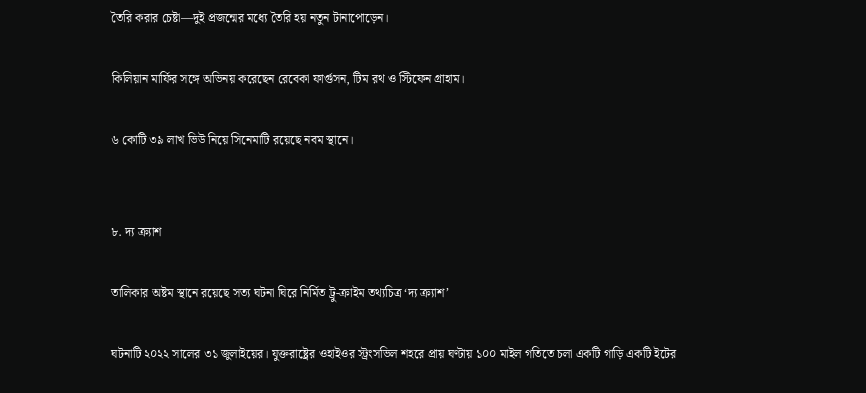তৈরি করার চেষ্টা—দুই প্রজন্মের মধ্যে তৈরি হয় নতুন টানাপোড়েন।

কিলিয়ান মার্ফির সঙ্গে অভিনয় করেছেন রেবেকা ফার্গুসন, টিম রথ ও স্টিফেন গ্রাহাম।

৬ কোটি ৩৯ লাখ ভিউ নিয়ে সিনেমাটি রয়েছে নবম স্থানে।


৮. দ্য ক্র্যাশ

তালিকার অষ্টম স্থানে রয়েছে সত্য ঘটনা ঘিরে নির্মিত ট্রু-ক্রাইম তথ্যচিত্র ‘দ্য ক্র্যাশ’

ঘটনাটি ২০২২ সালের ৩১ জুলাইয়ের। যুক্তরাষ্ট্রের ওহাইওর স্ট্রংসভিল শহরে প্রায় ঘণ্টায় ১০০ মাইল গতিতে চলা একটি গাড়ি একটি ইটের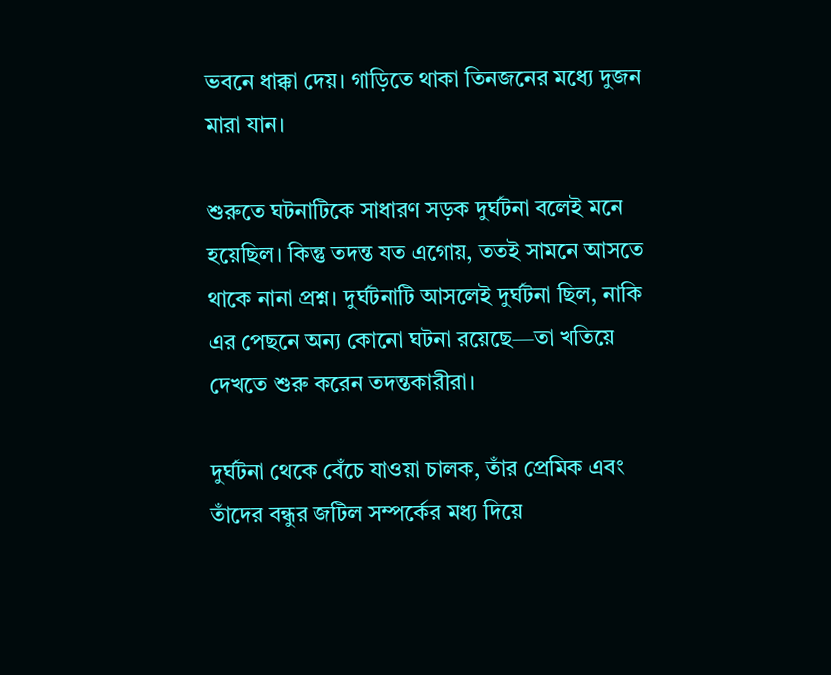ভবনে ধাক্কা দেয়। গাড়িতে থাকা তিনজনের মধ্যে দুজন মারা যান।

শুরুতে ঘটনাটিকে সাধারণ সড়ক দুর্ঘটনা বলেই মনে হয়েছিল। কিন্তু তদন্ত যত এগোয়, ততই সামনে আসতে থাকে নানা প্রশ্ন। দুর্ঘটনাটি আসলেই দুর্ঘটনা ছিল, নাকি এর পেছনে অন্য কোনো ঘটনা রয়েছে—তা খতিয়ে দেখতে শুরু করেন তদন্তকারীরা।

দুর্ঘটনা থেকে বেঁচে যাওয়া চালক, তাঁর প্রেমিক এবং তাঁদের বন্ধুর জটিল সম্পর্কের মধ্য দিয়ে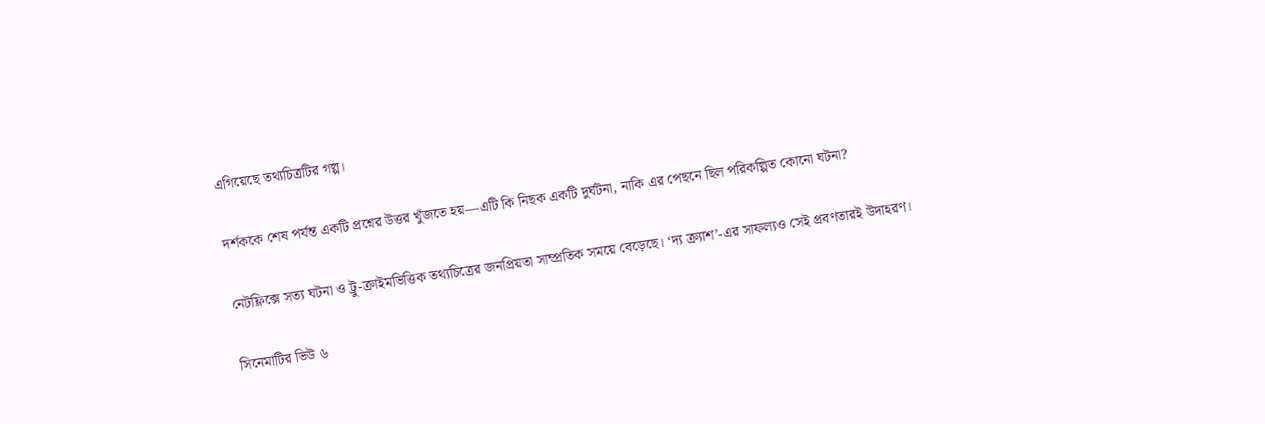এগিয়েছে তথ্যচিত্রটির গল্প।

দর্শককে শেষ পর্যন্ত একটি প্রশ্নের উত্তর খুঁজতে হয়—এটি কি নিছক একটি দুর্ঘটনা, নাকি এর পেছনে ছিল পরিকল্পিত কোনো ঘটনা?

নেটফ্লিক্সে সত্য ঘটনা ও ট্রু-ক্রাইমভিত্তিক তথ্যচিত্রের জনপ্রিয়তা সাম্প্রতিক সময়ে বেড়েছে। ‘দ্য ক্র্যাশ’-এর সাফল্যও সেই প্রবণতারই উদাহরণ।

সিনেমাটির ভিউ ৬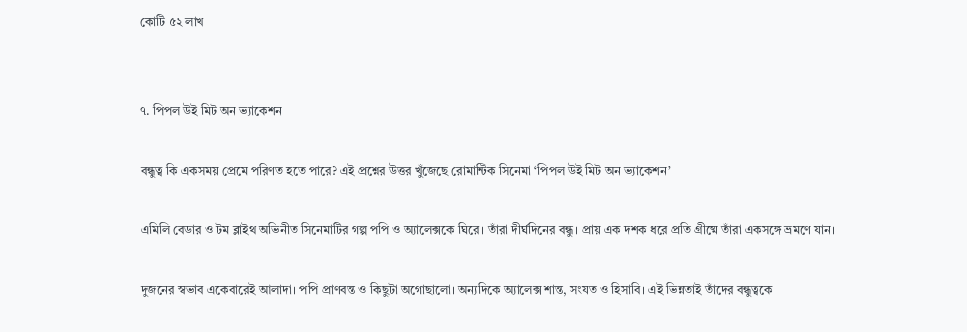কোটি ৫২ লাখ


৭. পিপল উই মিট অন ভ্যাকেশন

বন্ধুত্ব কি একসময় প্রেমে পরিণত হতে পারে? এই প্রশ্নের উত্তর খুঁজেছে রোমান্টিক সিনেমা ‘পিপল উই মিট অন ভ্যাকেশন’

এমিলি বেডার ও টম ব্লাইথ অভিনীত সিনেমাটির গল্প পপি ও অ্যালেক্সকে ঘিরে। তাঁরা দীর্ঘদিনের বন্ধু। প্রায় এক দশক ধরে প্রতি গ্রীষ্মে তাঁরা একসঙ্গে ভ্রমণে যান।

দুজনের স্বভাব একেবারেই আলাদা। পপি প্রাণবন্ত ও কিছুটা অগোছালো। অন্যদিকে অ্যালেক্স শান্ত, সংযত ও হিসাবি। এই ভিন্নতাই তাঁদের বন্ধুত্বকে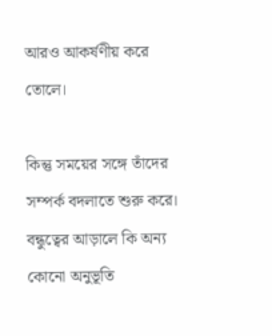আরও আকর্ষণীয় করে তোলে।

কিন্তু সময়ের সঙ্গে তাঁদের সম্পর্ক বদলাতে শুরু করে। বন্ধুত্বের আড়ালে কি অন্য কোনো অনুভূতি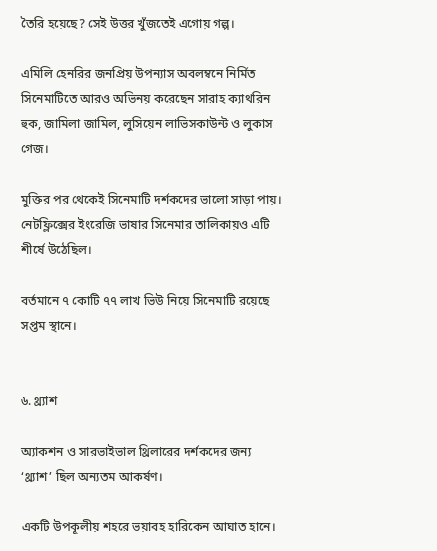তৈরি হয়েছে? সেই উত্তর খুঁজতেই এগোয় গল্প।

এমিলি হেনরির জনপ্রিয় উপন্যাস অবলম্বনে নির্মিত সিনেমাটিতে আরও অভিনয় করেছেন সারাহ ক্যাথরিন হুক, জামিলা জামিল, লুসিয়েন লাভিসকাউন্ট ও লুকাস গেজ।

মুক্তির পর থেকেই সিনেমাটি দর্শকদের ভালো সাড়া পায়। নেটফ্লিক্সের ইংরেজি ভাষার সিনেমার তালিকায়ও এটি শীর্ষে উঠেছিল।

বর্তমানে ৭ কোটি ৭৭ লাখ ভিউ নিয়ে সিনেমাটি রয়েছে সপ্তম স্থানে।


৬. থ্র্যাশ

অ্যাকশন ও সারভাইভাল থ্রিলারের দর্শকদের জন্য ‘থ্র্যাশ’ ছিল অন্যতম আকর্ষণ।

একটি উপকূলীয় শহরে ভয়াবহ হারিকেন আঘাত হানে।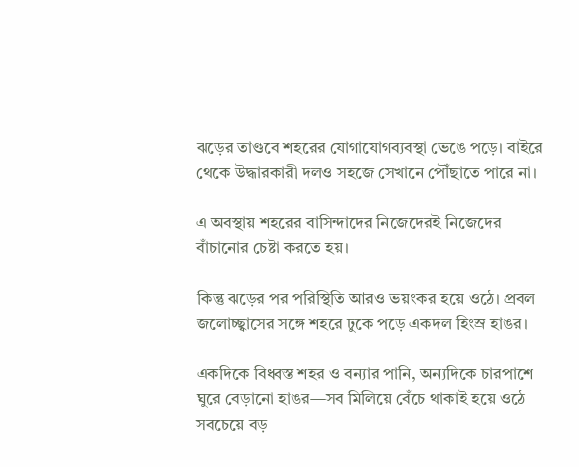ঝড়ের তাণ্ডবে শহরের যোগাযোগব্যবস্থা ভেঙে পড়ে। বাইরে থেকে উদ্ধারকারী দলও সহজে সেখানে পৌঁছাতে পারে না।

এ অবস্থায় শহরের বাসিন্দাদের নিজেদেরই নিজেদের বাঁচানোর চেষ্টা করতে হয়।

কিন্তু ঝড়ের পর পরিস্থিতি আরও ভয়ংকর হয়ে ওঠে। প্রবল জলোচ্ছ্বাসের সঙ্গে শহরে ঢুকে পড়ে একদল হিংস্র হাঙর।

একদিকে বিধ্বস্ত শহর ও বন্যার পানি, অন্যদিকে চারপাশে ঘুরে বেড়ানো হাঙর—সব মিলিয়ে বেঁচে থাকাই হয়ে ওঠে সবচেয়ে বড়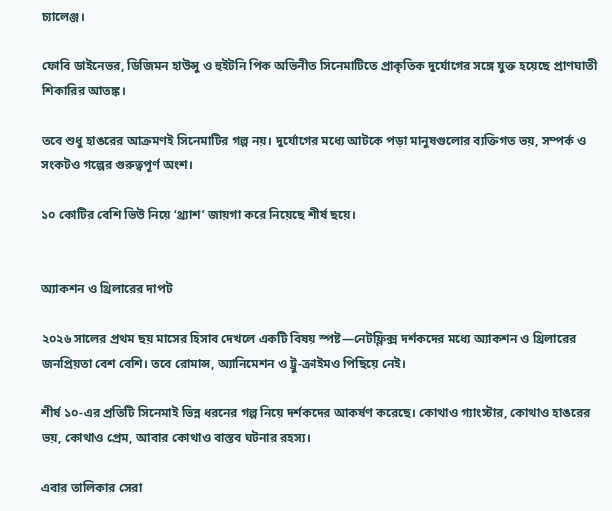চ্যালেঞ্জ।

ফোবি ডাইনেভর, ডিজিমন হাউন্সু ও হুইটনি পিক অভিনীত সিনেমাটিতে প্রাকৃতিক দুর্যোগের সঙ্গে যুক্ত হয়েছে প্রাণঘাতী শিকারির আতঙ্ক।

তবে শুধু হাঙরের আক্রমণই সিনেমাটির গল্প নয়। দুর্যোগের মধ্যে আটকে পড়া মানুষগুলোর ব্যক্তিগত ভয়, সম্পর্ক ও সংকটও গল্পের গুরুত্বপূর্ণ অংশ।

১০ কোটির বেশি ভিউ নিয়ে ‘থ্র্যাশ’ জায়গা করে নিয়েছে শীর্ষ ছয়ে।


অ্যাকশন ও থ্রিলারের দাপট

২০২৬ সালের প্রথম ছয় মাসের হিসাব দেখলে একটি বিষয় স্পষ্ট—নেটফ্লিক্স দর্শকদের মধ্যে অ্যাকশন ও থ্রিলারের জনপ্রিয়তা বেশ বেশি। তবে রোমান্স, অ্যানিমেশন ও ট্রু-ক্রাইমও পিছিয়ে নেই।

শীর্ষ ১০-এর প্রতিটি সিনেমাই ভিন্ন ধরনের গল্প নিয়ে দর্শকদের আকর্ষণ করেছে। কোথাও গ্যাংস্টার, কোথাও হাঙরের ভয়, কোথাও প্রেম, আবার কোথাও বাস্তব ঘটনার রহস্য।

এবার তালিকার সেরা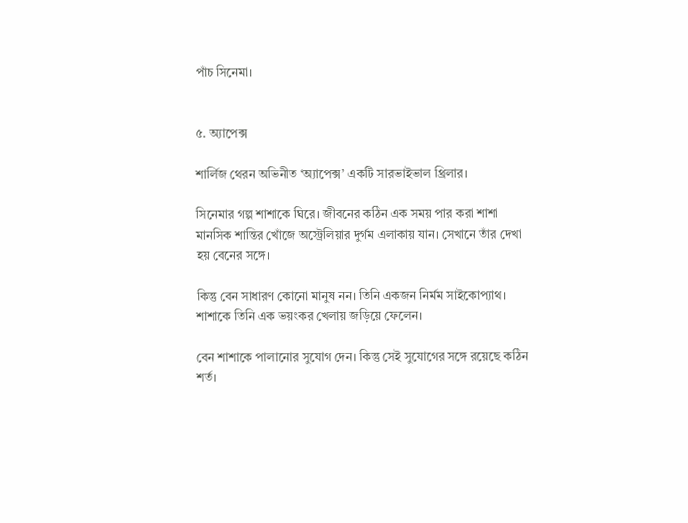পাঁচ সিনেমা।


৫. অ্যাপেক্স

শার্লিজ থেরন অভিনীত ‘অ্যাপেক্স’ একটি সারভাইভাল থ্রিলার।

সিনেমার গল্প শাশাকে ঘিরে। জীবনের কঠিন এক সময় পার করা শাশা মানসিক শান্তির খোঁজে অস্ট্রেলিয়ার দুর্গম এলাকায় যান। সেখানে তাঁর দেখা হয় বেনের সঙ্গে।

কিন্তু বেন সাধারণ কোনো মানুষ নন। তিনি একজন নির্মম সাইকোপ্যাথ। শাশাকে তিনি এক ভয়ংকর খেলায় জড়িয়ে ফেলেন।

বেন শাশাকে পালানোর সুযোগ দেন। কিন্তু সেই সুযোগের সঙ্গে রয়েছে কঠিন শর্ত।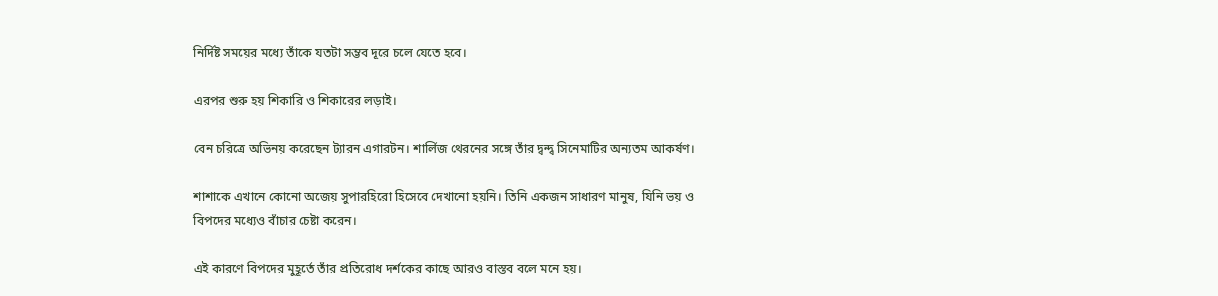নির্দিষ্ট সময়ের মধ্যে তাঁকে যতটা সম্ভব দূরে চলে যেতে হবে।

এরপর শুরু হয় শিকারি ও শিকারের লড়াই।

বেন চরিত্রে অভিনয় করেছেন ট্যারন এগারটন। শার্লিজ থেরনের সঙ্গে তাঁর দ্বন্দ্ব সিনেমাটির অন্যতম আকর্ষণ।

শাশাকে এখানে কোনো অজেয় সুপারহিরো হিসেবে দেখানো হয়নি। তিনি একজন সাধারণ মানুষ, যিনি ভয় ও বিপদের মধ্যেও বাঁচার চেষ্টা করেন।

এই কারণে বিপদের মুহূর্তে তাঁর প্রতিরোধ দর্শকের কাছে আরও বাস্তব বলে মনে হয়।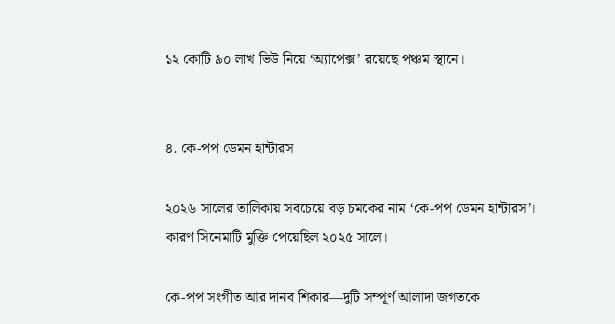১২ কোটি ৯০ লাখ ভিউ নিয়ে ‘অ্যাপেক্স’ রয়েছে পঞ্চম স্থানে।


৪. কে-পপ ডেমন হান্টারস

২০২৬ সালের তালিকায় সবচেয়ে বড় চমকের নাম ‘কে-পপ ডেমন হান্টারস’। কারণ সিনেমাটি মুক্তি পেয়েছিল ২০২৫ সালে।

কে-পপ সংগীত আর দানব শিকার—দুটি সম্পূর্ণ আলাদা জগতকে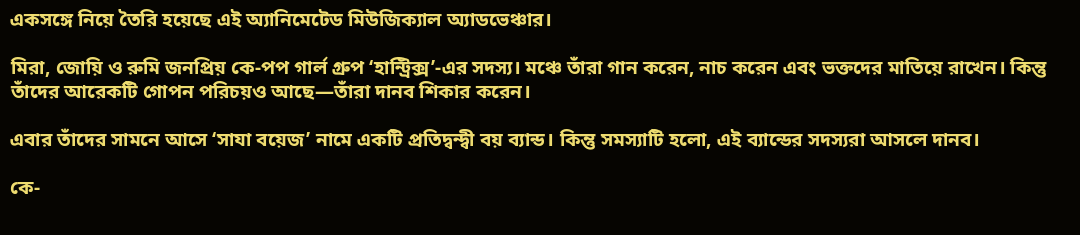একসঙ্গে নিয়ে তৈরি হয়েছে এই অ্যানিমেটেড মিউজিক্যাল অ্যাডভেঞ্চার।

মিরা, জোয়ি ও রুমি জনপ্রিয় কে-পপ গার্ল গ্রুপ ‘হান্ট্রিক্স’-এর সদস্য। মঞ্চে তাঁরা গান করেন, নাচ করেন এবং ভক্তদের মাতিয়ে রাখেন। কিন্তু তাঁদের আরেকটি গোপন পরিচয়ও আছে—তাঁরা দানব শিকার করেন।

এবার তাঁদের সামনে আসে ‘সাযা বয়েজ’ নামে একটি প্রতিদ্বন্দ্বী বয় ব্যান্ড। কিন্তু সমস্যাটি হলো, এই ব্যান্ডের সদস্যরা আসলে দানব।

কে-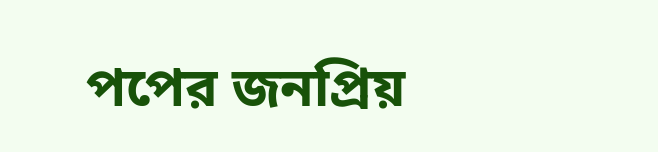পপের জনপ্রিয়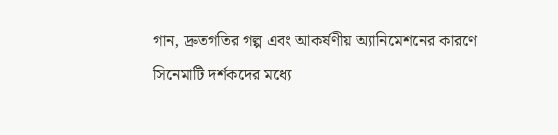গান, দ্রুতগতির গল্প এবং আকর্ষণীয় অ্যানিমেশনের কারণে সিনেমাটি দর্শকদের মধ্যে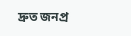দ্রুত জনপ্র